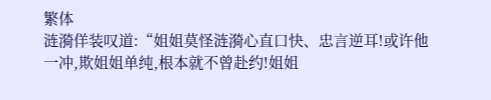繁体
涟漪佯装叹道:“姐姐莫怪涟漪心直口快、忠言逆耳!或许他一冲,欺姐姐单纯,根本就不曾赴约!姐姐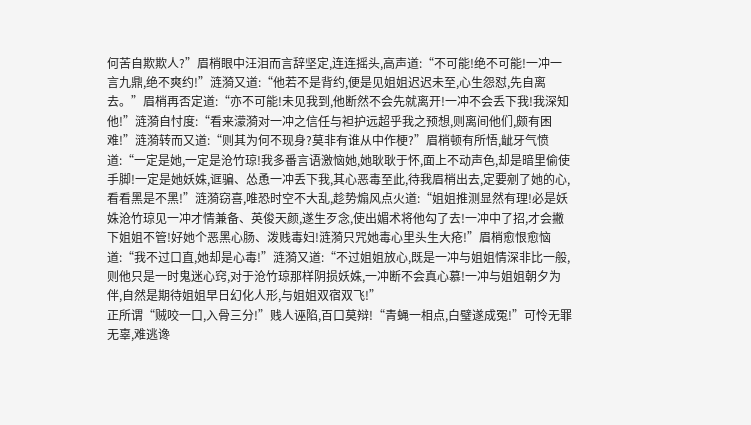何苦自欺欺人?”眉梢眼中汪泪而言辞坚定,连连摇头,高声道:“不可能!绝不可能!一冲一言九鼎,绝不爽约!”涟漪又道:“他若不是背约,便是见姐姐迟迟未至,心生怨怼,先自离去。”眉梢再否定道:“亦不可能!未见我到,他断然不会先就离开!一冲不会丢下我!我深知他!”涟漪自忖度:“看来濛漪对一冲之信任与袒护远超乎我之预想,则离间他们,颇有困难!”涟漪转而又道:“则其为何不现身?莫非有谁从中作梗?”眉梢顿有所悟,龇牙气愤道:“一定是她,一定是沧竹琼!我多番言语激恼她,她耿耿于怀,面上不动声色,却是暗里偷使手脚!一定是她妖姝,诓骗、怂恿一冲丢下我,其心恶毒至此,待我眉梢出去,定要剜了她的心,看看黑是不黑!”涟漪窃喜,唯恐时空不大乱,趁势煽风点火道:“姐姐推测显然有理!必是妖姝沧竹琼见一冲才情兼备、英俊天颜,遂生歹念,使出媚术将他勾了去!一冲中了招,才会撇下姐姐不管!好她个恶黑心肠、泼贱毒妇!涟漪只咒她毒心里头生大疮!”眉梢愈恨愈恼道:“我不过口直,她却是心毒!”涟漪又道:“不过姐姐放心,既是一冲与姐姐情深非比一般,则他只是一时鬼迷心窍,对于沧竹琼那样阴损妖姝,一冲断不会真心慕!一冲与姐姐朝夕为伴,自然是期待姐姐早日幻化人形,与姐姐双宿双飞!”
正所谓“贼咬一口,入骨三分!”贱人诬陷,百口莫辩!“青蝇一相点,白璧遂成冤!”可怜无罪无辜,难逃谗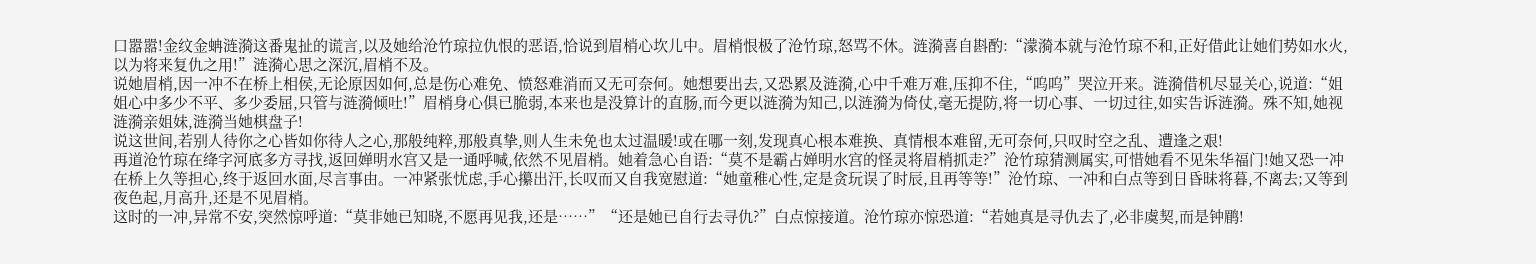口嚣嚣!金纹金蚺涟漪这番鬼扯的谎言,以及她给沧竹琼拉仇恨的恶语,恰说到眉梢心坎儿中。眉梢恨极了沧竹琼,怒骂不休。涟漪喜自斟酌:“濛漪本就与沧竹琼不和,正好借此让她们势如水火,以为将来复仇之用!”涟漪心思之深沉,眉梢不及。
说她眉梢,因一冲不在桥上相侯,无论原因如何,总是伤心难免、愤怒难消而又无可奈何。她想要出去,又恐累及涟漪,心中千难万难,压抑不住,“呜呜”哭泣开来。涟漪借机尽显关心,说道:“姐姐心中多少不平、多少委屈,只管与涟漪倾吐!”眉梢身心俱已脆弱,本来也是没算计的直肠,而今更以涟漪为知己,以涟漪为倚仗,毫无提防,将一切心事、一切过往,如实告诉涟漪。殊不知,她视涟漪亲姐妹,涟漪当她棋盘子!
说这世间,若别人待你之心皆如你待人之心,那般纯粹,那般真挚,则人生未免也太过温暖!或在哪一刻,发现真心根本难换、真情根本难留,无可奈何,只叹时空之乱、遭逢之艰!
再道沧竹琼在绛字河底多方寻找,返回婵明水宫又是一通呼喊,依然不见眉梢。她着急心自语:“莫不是霸占婵明水宫的怪灵将眉梢抓走?”沧竹琼猜测属实,可惜她看不见朱华福门!她又恐一冲在桥上久等担心,终于返回水面,尽言事由。一冲紧张忧虑,手心攥出汗,长叹而又自我宽慰道:“她童稚心性,定是贪玩误了时辰,且再等等!”沧竹琼、一冲和白点等到日昏昧将暮,不离去;又等到夜色起,月高升,还是不见眉梢。
这时的一冲,异常不安,突然惊呼道:“莫非她已知晓,不愿再见我,还是……”“还是她已自行去寻仇?”白点惊接道。沧竹琼亦惊恐道:“若她真是寻仇去了,必非虞契,而是钟鹛!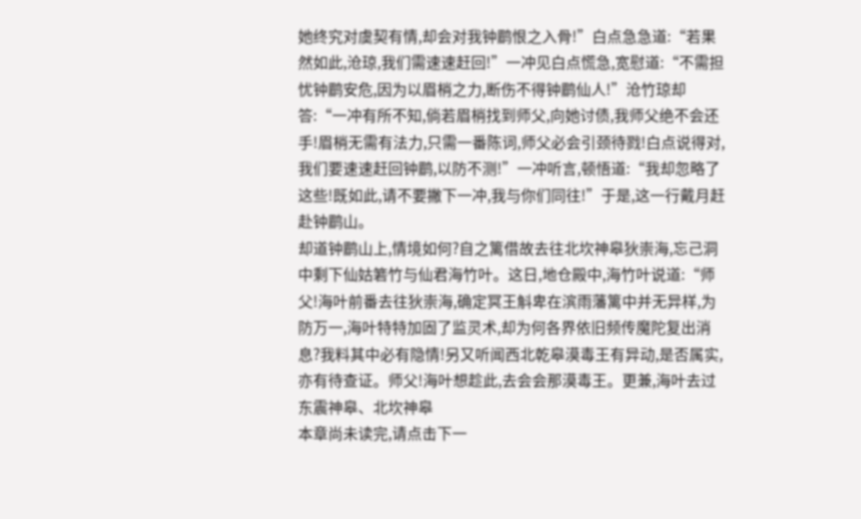她终究对虞契有情,却会对我钟鹛恨之入骨!”白点急急道:“若果然如此,沧琼,我们需速速赶回!”一冲见白点慌急,宽慰道:“不需担忧钟鹛安危,因为以眉梢之力,断伤不得钟鹛仙人!”沧竹琼却答:“一冲有所不知,倘若眉梢找到师父,向她讨债,我师父绝不会还手!眉梢无需有法力,只需一番陈词,师父必会引颈待戮!白点说得对,我们要速速赶回钟鹛,以防不测!”一冲听言,顿悟道:“我却忽略了这些!既如此,请不要撇下一冲,我与你们同往!”于是,这一行戴月赶赴钟鹛山。
却道钟鹛山上,情境如何?自之篱借故去往北坎神皋狄崇海,忘己洞中剩下仙姑箬竹与仙君海竹叶。这日,地仓殿中,海竹叶说道:“师父!海叶前番去往狄崇海,确定冥王斛卑在滨雨藩篱中并无异样,为防万一,海叶特特加固了监灵术,却为何各界依旧频传魔陀复出消息?我料其中必有隐情!另又听闻西北乾皋漠毒王有异动,是否属实,亦有待查证。师父!海叶想趁此,去会会那漠毒王。更兼,海叶去过东震神皋、北坎神皋
本章尚未读完,请点击下一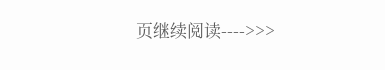页继续阅读---->>>